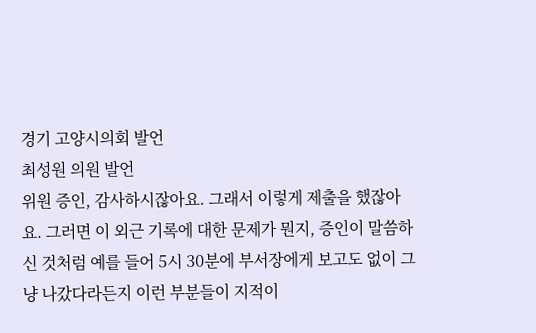경기 고양시의회 발언
최성원 의원 발언
위원 증인, 감사하시잖아요. 그래서 이렇게 제출을 했잖아요. 그러면 이 외근 기록에 대한 문제가 뭔지, 증인이 말씀하신 것처럼 예를 들어 5시 30분에 부서장에게 보고도 없이 그냥 나갔다라든지 이런 부분들이 지적이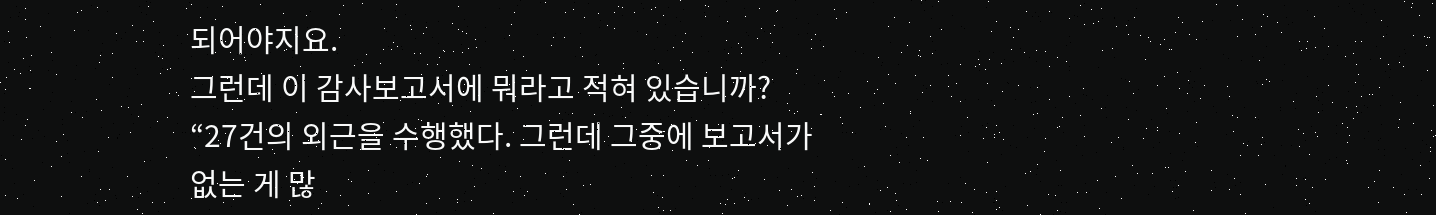되어야지요.
그런데 이 감사보고서에 뭐라고 적혀 있습니까? “27건의 외근을 수행했다. 그런데 그중에 보고서가 없는 게 많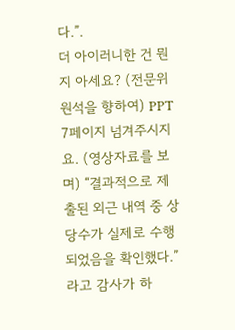다.”.
더 아이러니한 건 뭔지 아세요? (전문위원석을 향하여) PPT 7페이지 넘겨주시지요. (영상자료를 보며) “결과적으로 제출된 외근 내역 중 상당수가 실제로 수행되었음을 확인했다.”라고 감사가 하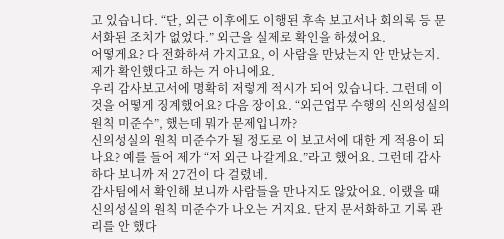고 있습니다. “단, 외근 이후에도 이행된 후속 보고서나 회의록 등 문서화된 조치가 없었다.” 외근을 실제로 확인을 하셨어요.
어떻게요? 다 전화하셔 가지고요, 이 사람을 만났는지 안 만났는지. 제가 확인했다고 하는 거 아니에요.
우리 감사보고서에 명확히 저렇게 적시가 되어 있습니다. 그런데 이것을 어떻게 징계했어요? 다음 장이요. “외근업무 수행의 신의성실의 원칙 미준수”, 했는데 뭐가 문제입니까?
신의성실의 원칙 미준수가 될 정도로 이 보고서에 대한 게 적용이 되나요? 예를 들어 제가 “저 외근 나갈게요.”라고 했어요. 그런데 감사하다 보니까 저 27건이 다 걸렸네.
감사팀에서 확인해 보니까 사람들을 만나지도 않았어요. 이랬을 때 신의성실의 원칙 미준수가 나오는 거지요. 단지 문서화하고 기록 관리를 안 했다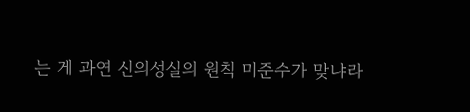는 게 과연 신의성실의 원칙 미준수가 맞냐라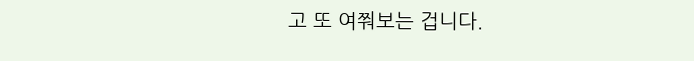고 또 여쭤보는 겁니다.